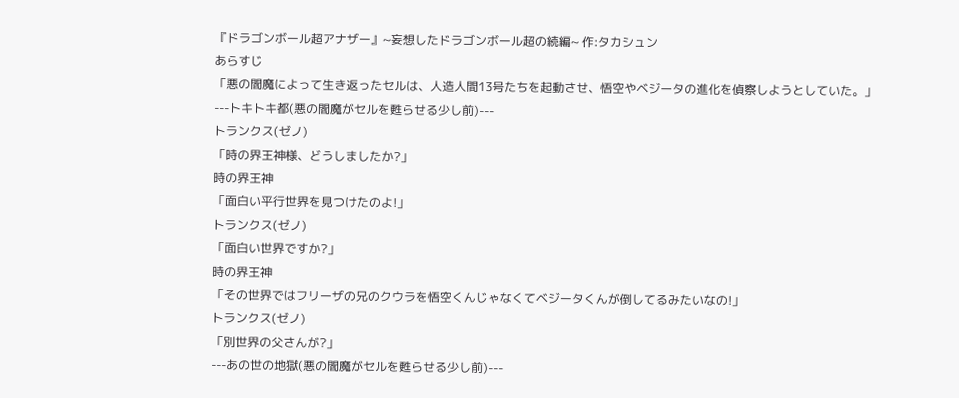『ドラゴンボール超アナザー』~妄想したドラゴンボール超の続編~ 作:タカシュン
あらすじ
「悪の閻魔によって生き返ったセルは、人造人間13号たちを起動させ、悟空やベジータの進化を偵察しようとしていた。」
---トキトキ都(悪の閻魔がセルを甦らせる少し前)---
トランクス(ゼノ)
「時の界王神様、どうしましたか?」
時の界王神
「面白い平行世界を見つけたのよ!」
トランクス(ゼノ)
「面白い世界ですか?」
時の界王神
「その世界ではフリーザの兄のクウラを悟空くんじゃなくてベジータくんが倒してるみたいなの!」
トランクス(ゼノ)
「別世界の父さんが?」
---あの世の地獄(悪の閻魔がセルを甦らせる少し前)---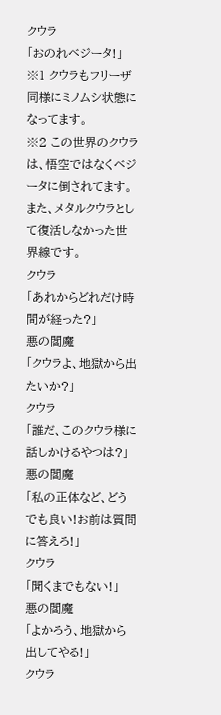クウラ
「おのれベジータ!」
※1 クウラもフリーザ同様にミノムシ状態になってます。
※2 この世界のクウラは、悟空ではなくベジータに倒されてます。また、メタルクウラとして復活しなかった世界線です。
クウラ
「あれからどれだけ時間が経った?」
悪の閻魔
「クウラよ、地獄から出たいか?」
クウラ
「誰だ、このクウラ様に話しかけるやつは?」
悪の閻魔
「私の正体など、どうでも良い!お前は質問に答えろ!」
クウラ
「聞くまでもない!」
悪の閻魔
「よかろう、地獄から出してやる!」
クウラ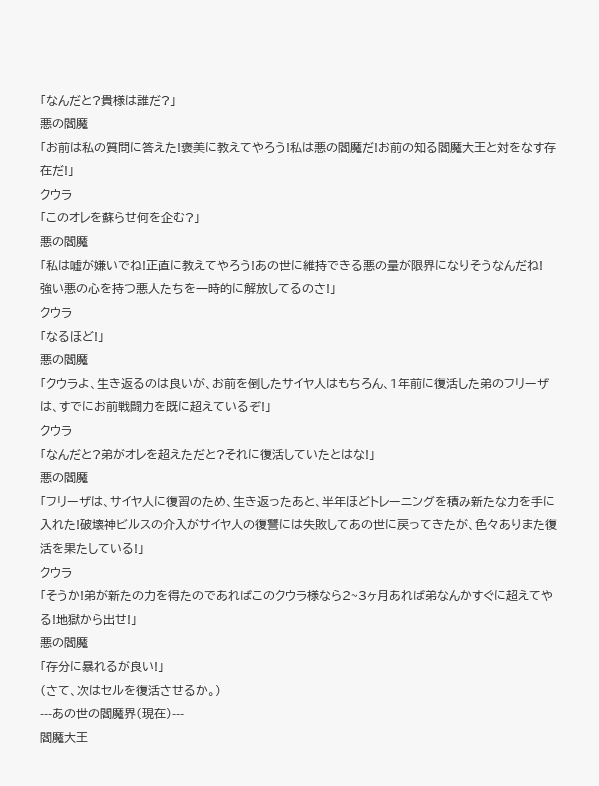「なんだと?貴様は誰だ?」
悪の閻魔
「お前は私の質問に答えた!褒美に教えてやろう!私は悪の閻魔だ!お前の知る閻魔大王と対をなす存在だ!」
クウラ
「このオレを蘇らせ何を企む?」
悪の閻魔
「私は嘘が嫌いでね!正直に教えてやろう!あの世に維持できる悪の量が限界になりそうなんだね!
強い悪の心を持つ悪人たちを一時的に解放してるのさ!」
クウラ
「なるほど!」
悪の閻魔
「クウラよ、生き返るのは良いが、お前を倒したサイヤ人はもちろん、1年前に復活した弟のフリーザは、すでにお前戦闘力を既に超えているぞ!」
クウラ
「なんだと?弟がオレを超えただと?それに復活していたとはな!」
悪の閻魔
「フリーザは、サイヤ人に復習のため、生き返ったあと、半年ほどトレーニングを積み新たな力を手に入れた!破壊神ビルスの介入がサイヤ人の復讐には失敗してあの世に戻ってきたが、色々ありまた復活を果たしている!」
クウラ
「そうか!弟が新たの力を得たのであればこのクウラ様なら2~3ヶ月あれば弟なんかすぐに超えてやる!地獄から出せ!」
悪の閻魔
「存分に暴れるが良い!」
(さて、次はセルを復活させるか。)
---あの世の閻魔界(現在)---
閻魔大王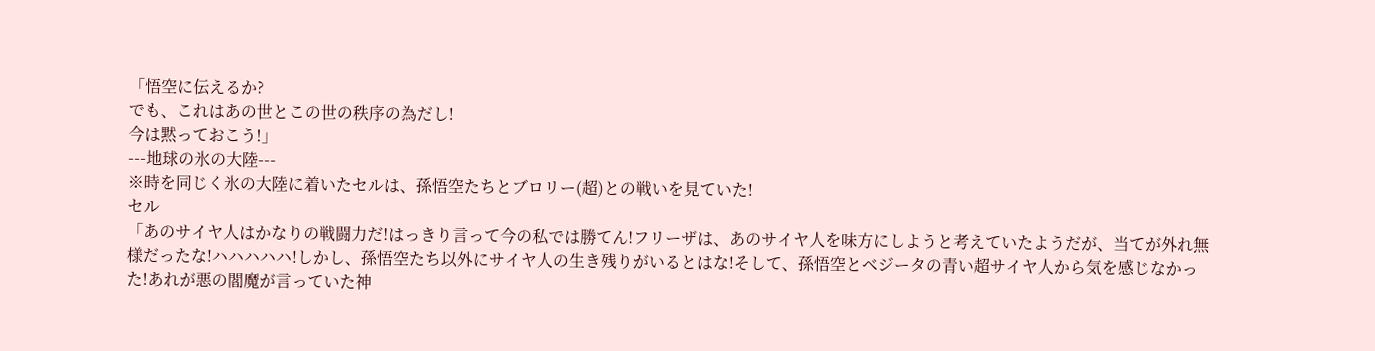「悟空に伝えるか?
でも、これはあの世とこの世の秩序の為だし!
今は黙っておこう!」
---地球の氷の大陸---
※時を同じく氷の大陸に着いたセルは、孫悟空たちとブロリー(超)との戦いを見ていた!
セル
「あのサイヤ人はかなりの戦闘力だ!はっきり言って今の私では勝てん!フリーザは、あのサイヤ人を味方にしようと考えていたようだが、当てが外れ無様だったな!ハハハハハ!しかし、孫悟空たち以外にサイヤ人の生き残りがいるとはな!そして、孫悟空とベジータの青い超サイヤ人から気を感じなかった!あれが悪の閻魔が言っていた神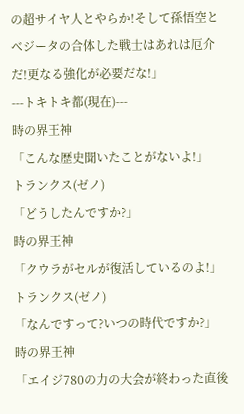の超サイヤ人とやらか!そして孫悟空とベジータの合体した戦士はあれは厄介だ!更なる強化が必要だな!」
---トキトキ都(現在)---
時の界王神
「こんな歴史聞いたことがないよ!」
トランクス(ゼノ)
「どうしたんですか?」
時の界王神
「クウラがセルが復活しているのよ!」
トランクス(ゼノ)
「なんですって?いつの時代ですか?」
時の界王神
「エイジ780の力の大会が終わった直後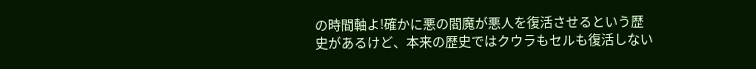の時間軸よ!確かに悪の閻魔が悪人を復活させるという歴史があるけど、本来の歴史ではクウラもセルも復活しない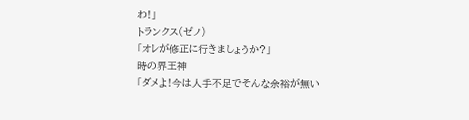わ!」
トランクス(ゼノ)
「オレが修正に行きましょうか?」
時の界王神
「ダメよ!今は人手不足でそんな余裕が無い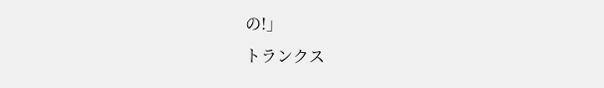の!」
トランクス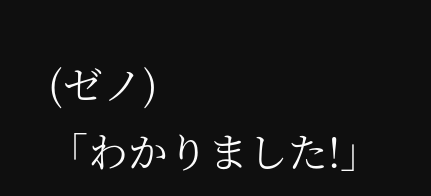(ゼノ)
「わかりました!」